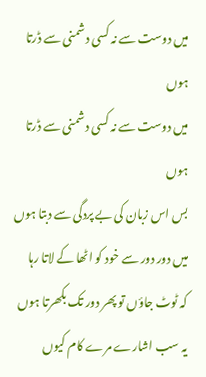میں دوست سے نہ کسی دشمنی سے ڈرتا ہوں
میں دوست سے نہ کسی دشمنی سے ڈرتا ہوں
بس اس زبان کی بے پردگی سے دبتا ہوں
میں دور دور سے خود کو اٹھا کے لاتا رہا
کہ ٹوٹ جاؤں تو پھر دور تک بکھرتا ہوں
یہ سب اشارے مرے کام کیوں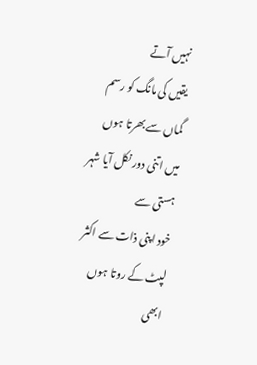نہیں آتے
یقیں کی مانگ کو رسم گماں سے بھرتا ہوں
میں اتنی دور نکل آیا شہر ہستی سے
خود اپنی ذات سے اکثر لپٹ کے روتا ہوں
ابھی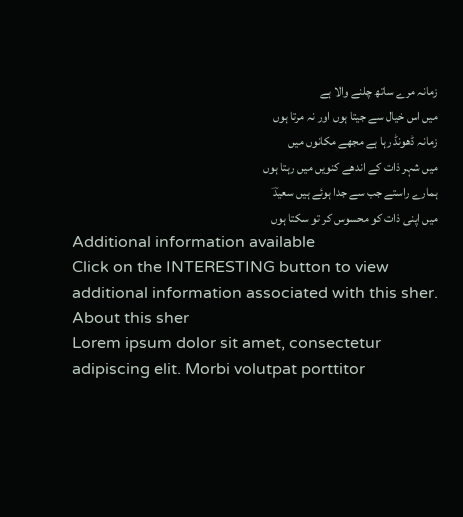زمانہ مرے ساتھ چلنے والا ہے
میں اس خیال سے جیتا ہوں اور نہ مرتا ہوں
زمانہ ڈھونڈ رہا ہے مجھے مکانوں میں
میں شہر ذات کے اندھے کنویں میں رہتا ہوں
ہمارے راستے جب سے جدا ہوئے ہیں سعیدؔ
میں اپنی ذات کو محسوس کر تو سکتا ہوں
Additional information available
Click on the INTERESTING button to view additional information associated with this sher.
About this sher
Lorem ipsum dolor sit amet, consectetur adipiscing elit. Morbi volutpat porttitor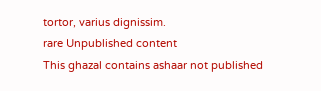tortor, varius dignissim.
rare Unpublished content
This ghazal contains ashaar not published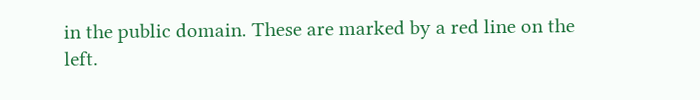in the public domain. These are marked by a red line on the left.